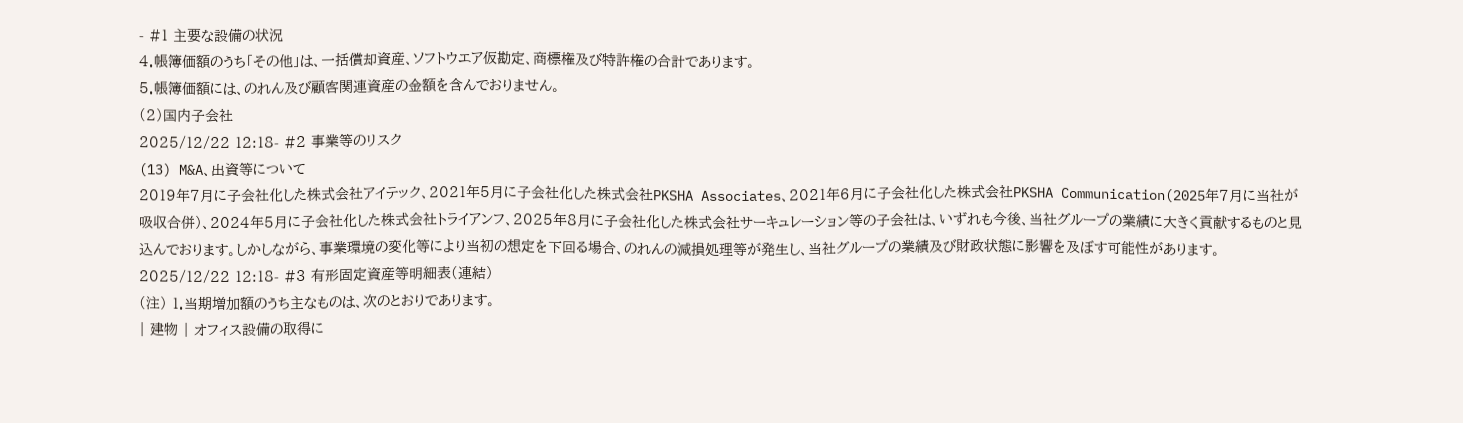- #1 主要な設備の状況
4.帳簿価額のうち「その他」は、一括償却資産、ソフトウエア仮勘定、商標権及び特許権の合計であります。
5.帳簿価額には、のれん及び顧客関連資産の金額を含んでおりません。
(2)国内子会社
2025/12/22 12:18- #2 事業等のリスク
(13) M&A、出資等について
2019年7月に子会社化した株式会社アイテック、2021年5月に子会社化した株式会社PKSHA Associates、2021年6月に子会社化した株式会社PKSHA Communication(2025年7月に当社が吸収合併)、2024年5月に子会社化した株式会社トライアンフ、2025年8月に子会社化した株式会社サーキュレーション等の子会社は、いずれも今後、当社グループの業績に大きく貢献するものと見込んでおります。しかしながら、事業環境の変化等により当初の想定を下回る場合、のれんの減損処理等が発生し、当社グループの業績及び財政状態に影響を及ぼす可能性があります。
2025/12/22 12:18- #3 有形固定資産等明細表(連結)
(注) 1.当期増加額のうち主なものは、次のとおりであります。
| 建物 | オフィス設備の取得に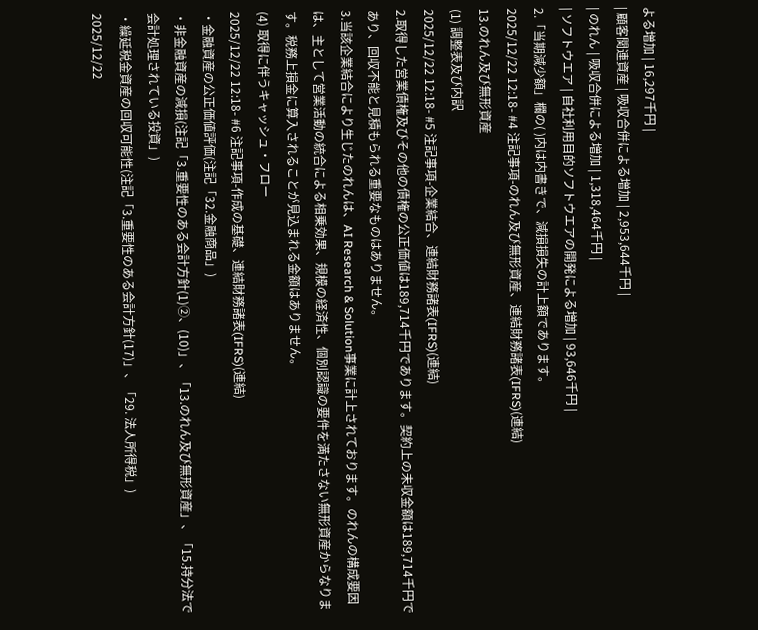よる増加 | 16,297千円 |
| 顧客関連資産 | 吸収合併による増加 | 2,953,644千円 |
| のれん | 吸収合併による増加 | 1,318,464千円 |
| ソフトウエア | 自社利用目的ソフトウエアの開発による増加 | 93,646千円 |
2.「当期減少額」欄の( )内は内書きで、減損損失の計上額であります。
2025/12/22 12:18- #4 注記事項-のれん及び無形資産、連結財務諸表(IFRS)(連結)
13.のれん及び無形資産
(1) 調整表及び内訳
2025/12/22 12:18- #5 注記事項-企業結合、連結財務諸表(IFRS)(連結)
2.取得した営業債権及びその他の債権の公正価値は189,714千円であります。契約上の未収金額は189,714千円であり、回収不能と見積もられる重要なものはありません。
3.当該企業結合により生じたのれんは、AI Research & Solution事業に計上されております。のれんの構成要因は、主として営業活動の統合による相乗効果、規模の経済性、個別認識の要件を満たさない無形資産からなります。税務上損金に算入されることが見込まれる金額はありません。
(4) 取得に伴うキャッシュ・フロー
2025/12/22 12:18- #6 注記事項-作成の基礎、連結財務諸表(IFRS)(連結)
・金融資産の公正価値評価(注記「32.金融商品」)
・非金融資産の減損(注記「3.重要性のある会計方針(1)②、(10)」、「13.のれん及び無形資産」、「15.持分法で会計処理されている投資」)
・繰延税金資産の回収可能性(注記「3.重要性のある会計方針(17)」、「29. 法人所得税」)
2025/12/22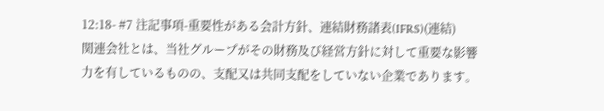12:18- #7 注記事項-重要性がある会計方針、連結財務諸表(IFRS)(連結)
関連会社とは、当社グループがその財務及び経営方針に対して重要な影響力を有しているものの、支配又は共同支配をしていない企業であります。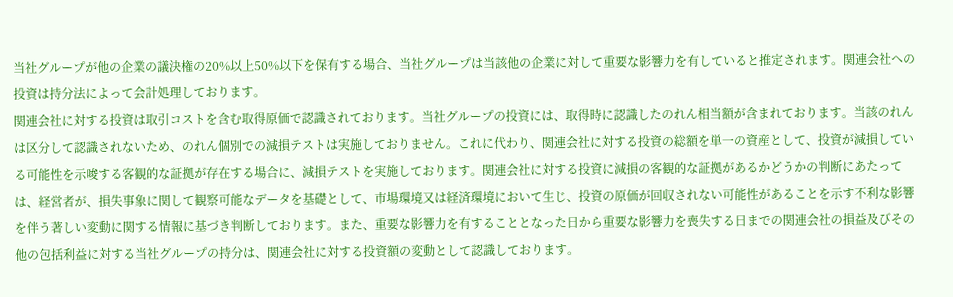当社グループが他の企業の議決権の20%以上50%以下を保有する場合、当社グループは当該他の企業に対して重要な影響力を有していると推定されます。関連会社への投資は持分法によって会計処理しております。
関連会社に対する投資は取引コストを含む取得原価で認識されております。当社グループの投資には、取得時に認識したのれん相当額が含まれております。当該のれんは区分して認識されないため、のれん個別での減損テストは実施しておりません。これに代わり、関連会社に対する投資の総額を単一の資産として、投資が減損している可能性を示唆する客観的な証拠が存在する場合に、減損テストを実施しております。関連会社に対する投資に減損の客観的な証拠があるかどうかの判断にあたっては、経営者が、損失事象に関して観察可能なデータを基礎として、市場環境又は経済環境において生じ、投資の原価が回収されない可能性があることを示す不利な影響を伴う著しい変動に関する情報に基づき判断しております。また、重要な影響力を有することとなった日から重要な影響力を喪失する日までの関連会社の損益及びその他の包括利益に対する当社グループの持分は、関連会社に対する投資額の変動として認識しております。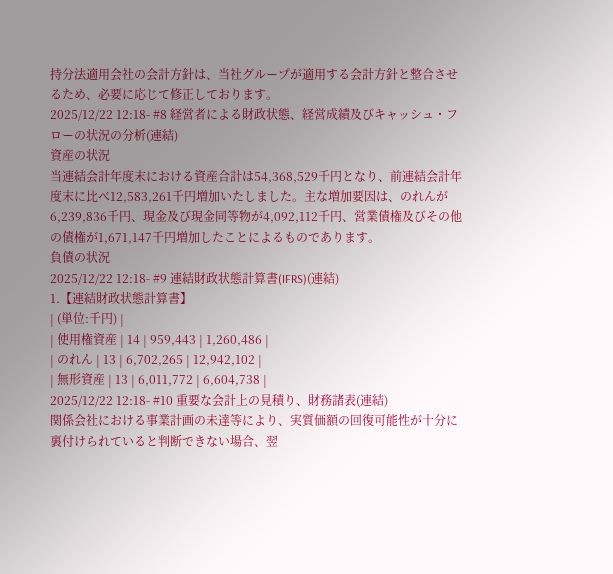持分法適用会社の会計方針は、当社グループが適用する会計方針と整合させるため、必要に応じて修正しております。
2025/12/22 12:18- #8 経営者による財政状態、経営成績及びキャッシュ・フローの状況の分析(連結)
資産の状況
当連結会計年度末における資産合計は54,368,529千円となり、前連結会計年度末に比べ12,583,261千円増加いたしました。主な増加要因は、のれんが6,239,836千円、現金及び現金同等物が4,092,112千円、営業債権及びその他の債権が1,671,147千円増加したことによるものであります。
負債の状況
2025/12/22 12:18- #9 連結財政状態計算書(IFRS)(連結)
1.【連結財政状態計算書】
| (単位:千円) |
| 使用権資産 | 14 | 959,443 | 1,260,486 |
| のれん | 13 | 6,702,265 | 12,942,102 |
| 無形資産 | 13 | 6,011,772 | 6,604,738 |
2025/12/22 12:18- #10 重要な会計上の見積り、財務諸表(連結)
関係会社における事業計画の未達等により、実質価額の回復可能性が十分に裏付けられていると判断できない場合、翌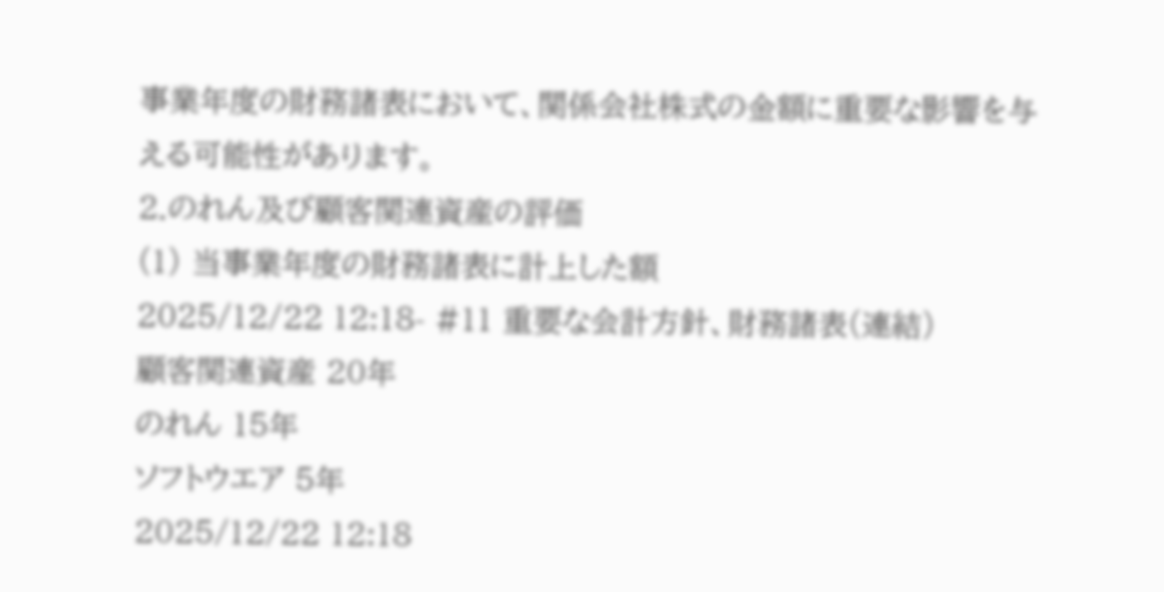事業年度の財務諸表において、関係会社株式の金額に重要な影響を与える可能性があります。
2.のれん及び顧客関連資産の評価
(1) 当事業年度の財務諸表に計上した額
2025/12/22 12:18- #11 重要な会計方針、財務諸表(連結)
顧客関連資産 20年
のれん 15年
ソフトウエア 5年
2025/12/22 12:18